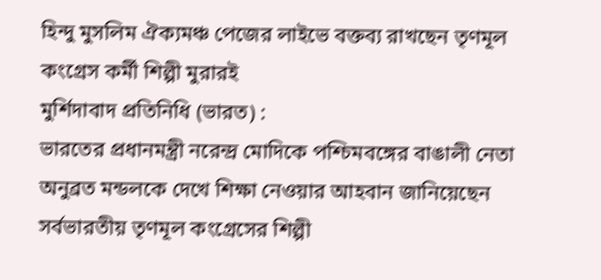হিন্দু মুসলিম ঐক্যমঞ্চ পেজের লাইভে বক্তব্য রাখছেন তৃণমূল কংগ্রেস কর্মী শিল্পী মুরারই
মুর্শিদাবাদ প্রতিনিধি (ভারত) :
ভারতের প্রধানমন্ত্রী নরেন্দ্র মোদিকে পশ্চিমবঙ্গের বাঙালী নেতা অনুব্রত মন্ডলকে দেখে শিক্ষা নেওয়ার আহবান জানিয়েছেন সর্বভারতীয় তৃণমূল কংগ্রেসের শিল্পী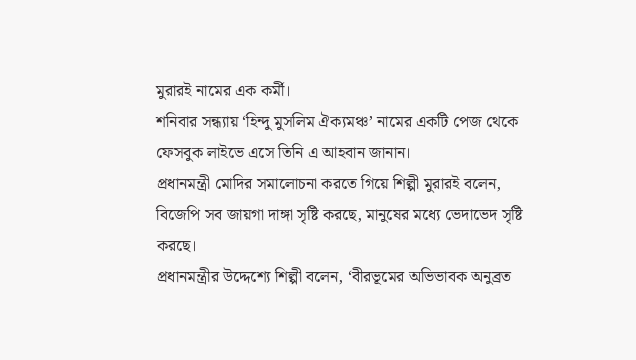মুরারই নামের এক কর্মী।
শনিবার সন্ধ্যায় ‘হিন্দু মুসলিম ঐক্যমঞ্চ’ নামের একটি পেজ থেকে ফেসবুক লাইভে এসে তিনি এ আহবান জানান।
প্রধানমন্ত্রী মোদির সমালোচনা করতে গিয়ে শিল্পী মুরারই বলেন, বিজেপি সব জায়গা দাঙ্গা সৃষ্টি করছে, মানুষের মধ্যে ভেদাভেদ সৃষ্টি করছে।
প্রধানমন্ত্রীর উদ্দেশ্যে শিল্পী বলেন, ‘বীরভূমের অভিভাবক অনুব্রত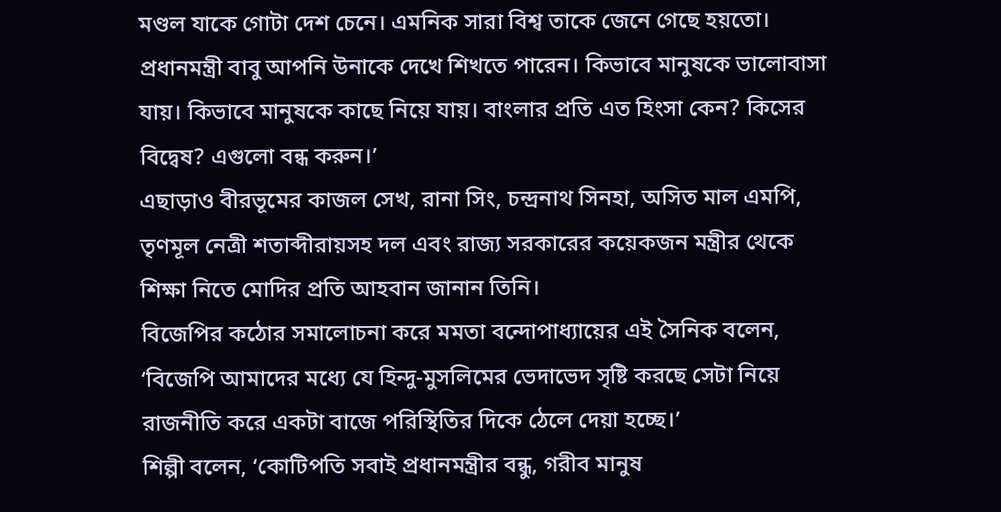মণ্ডল যাকে গোটা দেশ চেনে। এমনিক সারা বিশ্ব তাকে জেনে গেছে হয়তো। প্রধানমন্ত্রী বাবু আপনি উনাকে দেখে শিখতে পারেন। কিভাবে মানুষকে ভালোবাসা যায়। কিভাবে মানুষকে কাছে নিয়ে যায়। বাংলার প্রতি এত হিংসা কেন? কিসের বিদ্বেষ? এগুলো বন্ধ করুন।’
এছাড়াও বীরভূমের কাজল সেখ, রানা সিং, চন্দ্রনাথ সিনহা, অসিত মাল এমপি, তৃণমূল নেত্রী শতাব্দীরায়সহ দল এবং রাজ্য সরকারের কয়েকজন মন্ত্রীর থেকে শিক্ষা নিতে মোদির প্রতি আহবান জানান তিনি।
বিজেপির কঠোর সমালোচনা করে মমতা বন্দোপাধ্যায়ের এই সৈনিক বলেন, ‘বিজেপি আমাদের মধ্যে যে হিন্দু-মুসলিমের ভেদাভেদ সৃষ্টি করছে সেটা নিয়ে রাজনীতি করে একটা বাজে পরিস্থিতির দিকে ঠেলে দেয়া হচ্ছে।’
শিল্পী বলেন, ‘কোটিপতি সবাই প্রধানমন্ত্রীর বন্ধু, গরীব মানুষ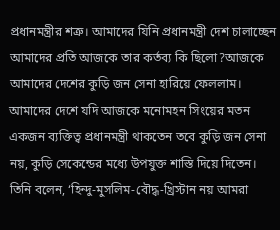প্রধানমন্ত্রীর শত্রু। আমাদের যিনি প্রধানমন্ত্রী দেশ চালাচ্ছেন আমাদের প্রতি আজকে তার কর্তব্য কি ছিলো?আজকে আমাদের দেশের কুড়ি জন সেনা হারিয়ে ফেললাম। আমাদের দেশে যদি আজকে মনোমহন সিংয়ের মতন একজন ব্যক্তিত্ব প্রধানমন্ত্রী থাকতেন তবে কুড়ি জন সেনা নয়, কুড়ি সেকেন্ডের মধ্যে উপযুক্ত শাস্তি দিয়ে দিতেন।
তিনি বলেন, ‘হিন্দু-মুসলিম-বৌদ্ধ-খ্রিস্টান নয় আমরা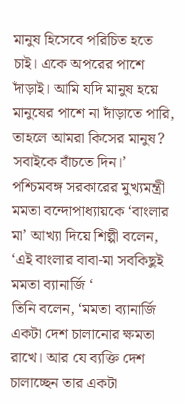মানুষ হিসেবে পরিচিত হতে চাই। একে অপরের পাশে দাঁড়াই। আমি যদি মানুষ হয়ে মানুষের পাশে না দাঁড়াতে পারি, তাহলে আমরা কিসের মানুষ? সবাইকে বাঁচতে দিন।’
পশ্চিমবঙ্গ সরকারের মুখ্যমন্ত্রী মমতা বন্দোপাধ্যায়কে ‘বাংলার মা’ আখ্যা দিয়ে শিল্পী বলেন, ‘এই বাংলার বাবা-মা সবকিছুই মমতা ব্যানার্জি ‘
তিনি বলেন, ‘মমতা ব্যানার্জি একটা দেশ চালানোর ক্ষমতা রাখে। আর যে ব্যক্তি দেশ চালাচ্ছেন তার একটা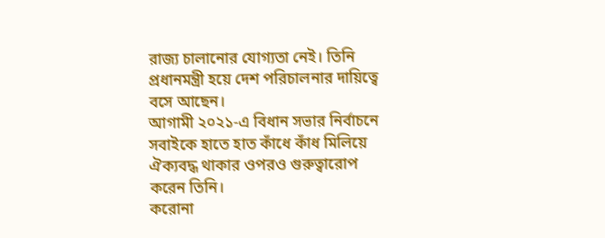রাজ্য চালানোর যোগ্যতা নেই। তিনি প্রধানমন্ত্রী হয়ে দেশ পরিচালনার দায়িত্বে বসে আছেন।
আগামী ২০২১-এ বিধান সভার নির্বাচনে সবাইকে হাতে হাত কাঁধে কাঁধ মিলিয়ে ঐক্যবদ্ধ থাকার ওপরও গুরুত্বারোপ করেন তিনি।
করোনা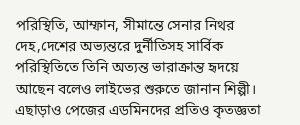পরিস্থিতি, আম্ফান, সীমান্তে সেনার নিথর দেহ,দেশের অভ্যন্তরে দুর্নীতিসহ সার্বিক পরিস্থিতিতে তিনি অত্যন্ত ভারাক্রান্ত হৃদয়ে আছেন বলেও লাইভের শুরুতে জানান শিল্পী। এছাড়াও পেজের এডমিনদের প্রতিও কৃতজ্ঞতা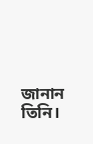জানান তিনি।